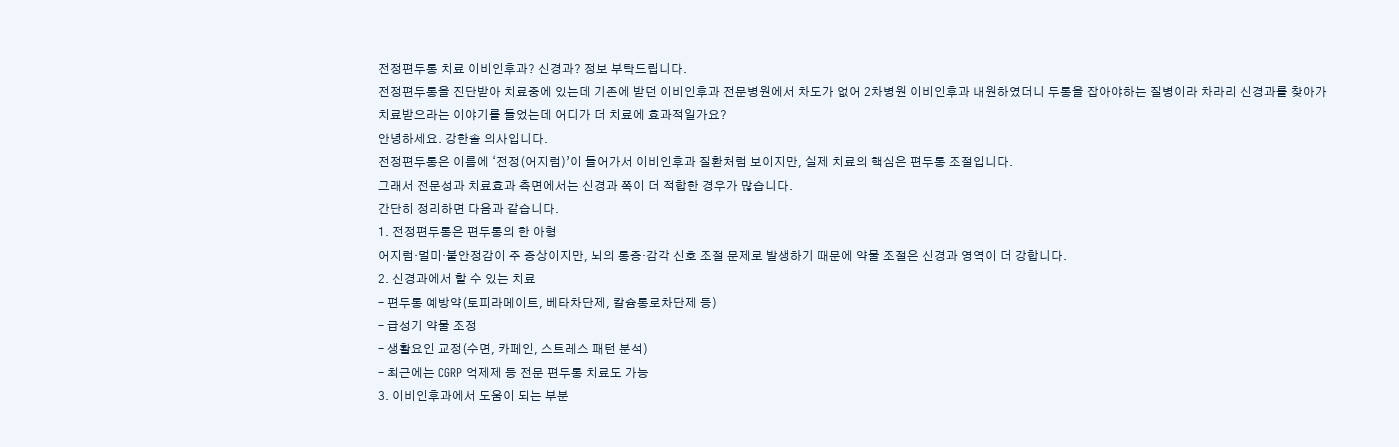전정편두통 치료 이비인후과? 신경과? 정보 부탁드립니다.
전정편두통을 진단받아 치료중에 있는데 기존에 받던 이비인후과 전문병원에서 차도가 없어 2차병원 이비인후과 내원하였더니 두통을 잡아야하는 질병이라 차라리 신경과를 찾아가 치료받으라는 이야기를 들었는데 어디가 더 치료에 효과적일가요?
안녕하세요. 강한솔 의사입니다.
전정편두통은 이름에 ‘전정(어지럼)’이 들어가서 이비인후과 질환처럼 보이지만, 실제 치료의 핵심은 편두통 조절입니다.
그래서 전문성과 치료효과 측면에서는 신경과 쪽이 더 적합한 경우가 많습니다.
간단히 정리하면 다음과 같습니다.
1. 전정편두통은 편두통의 한 아형
어지럼·멀미·불안정감이 주 증상이지만, 뇌의 통증·감각 신호 조절 문제로 발생하기 때문에 약물 조절은 신경과 영역이 더 강합니다.
2. 신경과에서 할 수 있는 치료
– 편두통 예방약(토피라메이트, 베타차단제, 칼슘통로차단제 등)
– 급성기 약물 조정
– 생활요인 교정(수면, 카페인, 스트레스 패턴 분석)
– 최근에는 CGRP 억제제 등 전문 편두통 치료도 가능
3. 이비인후과에서 도움이 되는 부분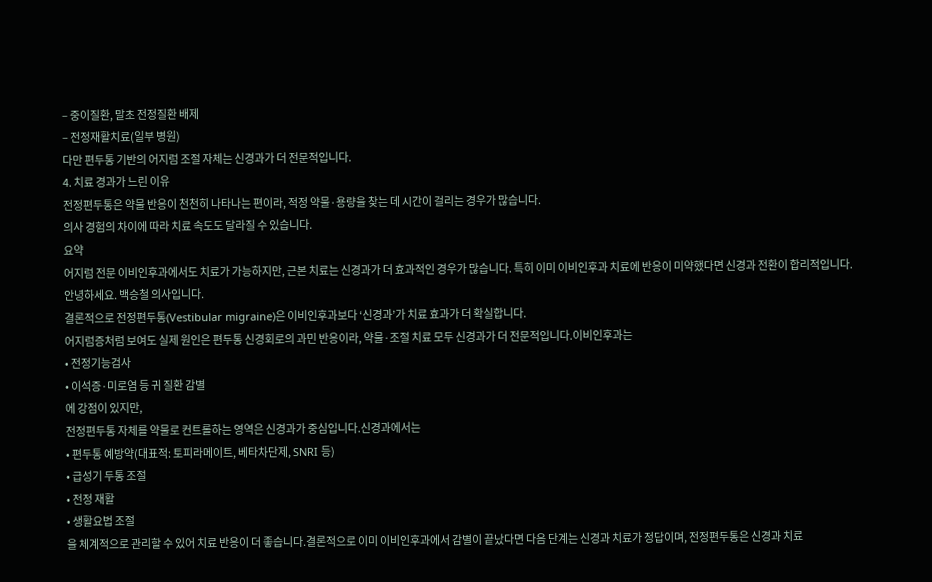– 중이질환, 말초 전정질환 배제
– 전정재활치료(일부 병원)
다만 편두통 기반의 어지럼 조절 자체는 신경과가 더 전문적입니다.
4. 치료 경과가 느린 이유
전정편두통은 약물 반응이 천천히 나타나는 편이라, 적정 약물·용량을 찾는 데 시간이 걸리는 경우가 많습니다.
의사 경험의 차이에 따라 치료 속도도 달라질 수 있습니다.
요약
어지럼 전문 이비인후과에서도 치료가 가능하지만, 근본 치료는 신경과가 더 효과적인 경우가 많습니다. 특히 이미 이비인후과 치료에 반응이 미약했다면 신경과 전환이 합리적입니다.
안녕하세요. 백승철 의사입니다.
결론적으로 전정편두통(Vestibular migraine)은 이비인후과보다 ‘신경과’가 치료 효과가 더 확실합니다.
어지럼증처럼 보여도 실제 원인은 편두통 신경회로의 과민 반응이라, 약물·조절 치료 모두 신경과가 더 전문적입니다.이비인후과는
• 전정기능검사
• 이석증·미로염 등 귀 질환 감별
에 강점이 있지만,
전정편두통 자체를 약물로 컨트롤하는 영역은 신경과가 중심입니다.신경과에서는
• 편두통 예방약(대표적: 토피라메이트, 베타차단제, SNRI 등)
• 급성기 두통 조절
• 전정 재활
• 생활요법 조절
을 체계적으로 관리할 수 있어 치료 반응이 더 좋습니다.결론적으로 이미 이비인후과에서 감별이 끝났다면 다음 단계는 신경과 치료가 정답이며, 전정편두통은 신경과 치료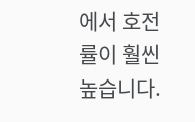에서 호전률이 훨씬 높습니다.